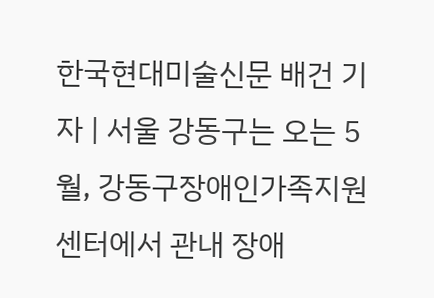한국현대미술신문 배건 기자 | 서울 강동구는 오는 5월, 강동구장애인가족지원센터에서 관내 장애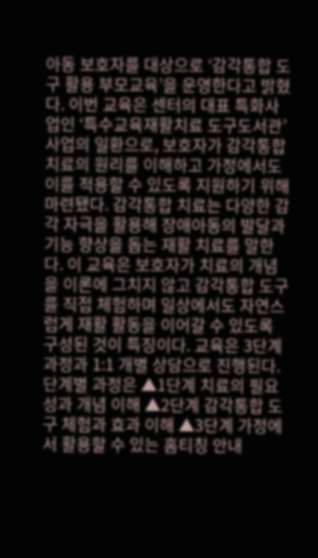아동 보호자를 대상으로 ‘감각통합 도구 활용 부모교육’을 운영한다고 밝혔다. 이번 교육은 센터의 대표 특화사업인 ‘특수교육재활치료 도구도서관’ 사업의 일환으로, 보호자가 감각통합 치료의 원리를 이해하고 가정에서도 이를 적용할 수 있도록 지원하기 위해 마련됐다. 감각통합 치료는 다양한 감각 자극을 활용해 장애아동의 발달과 기능 향상을 돕는 재활 치료를 말한다. 이 교육은 보호자가 치료의 개념을 이론에 그치지 않고 감각통합 도구를 직접 체험하며 일상에서도 자연스럽게 재활 활동을 이어갈 수 있도록 구성된 것이 특징이다. 교육은 3단계 과정과 1:1 개별 상담으로 진행된다. 단계별 과정은 ▲1단계 치료의 필요성과 개념 이해 ▲2단계 감각통합 도구 체험과 효과 이해 ▲3단계 가정에서 활용할 수 있는 홈티칭 안내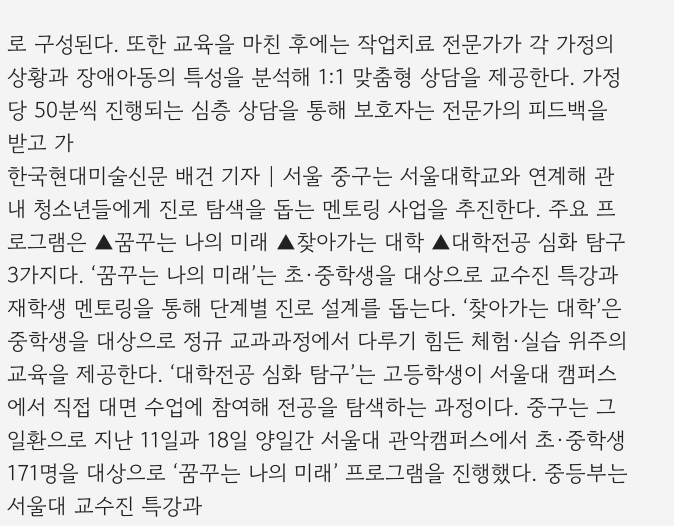로 구성된다. 또한 교육을 마친 후에는 작업치료 전문가가 각 가정의 상황과 장애아동의 특성을 분석해 1:1 맞춤형 상담을 제공한다. 가정당 50분씩 진행되는 심층 상담을 통해 보호자는 전문가의 피드백을 받고 가
한국현대미술신문 배건 기자 | 서울 중구는 서울대학교와 연계해 관내 청소년들에게 진로 탐색을 돕는 멘토링 사업을 추진한다. 주요 프로그램은 ▲꿈꾸는 나의 미래 ▲찾아가는 대학 ▲대학전공 심화 탐구 3가지다. ‘꿈꾸는 나의 미래’는 초·중학생을 대상으로 교수진 특강과 재학생 멘토링을 통해 단계별 진로 설계를 돕는다. ‘찾아가는 대학’은 중학생을 대상으로 정규 교과과정에서 다루기 힘든 체험·실습 위주의 교육을 제공한다. ‘대학전공 심화 탐구’는 고등학생이 서울대 캠퍼스에서 직접 대면 수업에 참여해 전공을 탐색하는 과정이다. 중구는 그 일환으로 지난 11일과 18일 양일간 서울대 관악캠퍼스에서 초·중학생 171명을 대상으로 ‘꿈꾸는 나의 미래’ 프로그램을 진행했다. 중등부는 서울대 교수진 특강과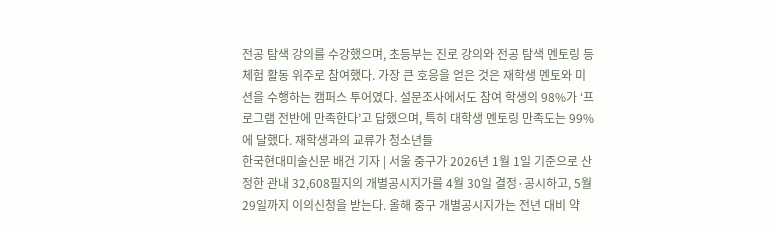전공 탐색 강의를 수강했으며, 초등부는 진로 강의와 전공 탐색 멘토링 등 체험 활동 위주로 참여했다. 가장 큰 호응을 얻은 것은 재학생 멘토와 미션을 수행하는 캠퍼스 투어였다. 설문조사에서도 참여 학생의 98%가 ‘프로그램 전반에 만족한다’고 답했으며, 특히 대학생 멘토링 만족도는 99%에 달했다. 재학생과의 교류가 청소년들
한국현대미술신문 배건 기자 | 서울 중구가 2026년 1월 1일 기준으로 산정한 관내 32,608필지의 개별공시지가를 4월 30일 결정·공시하고, 5월 29일까지 이의신청을 받는다. 올해 중구 개별공시지가는 전년 대비 약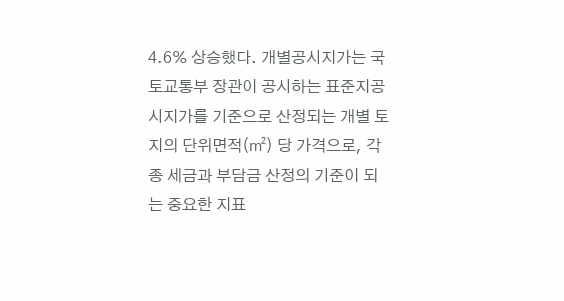4.6% 상승했다. 개별공시지가는 국토교통부 장관이 공시하는 표준지공시지가를 기준으로 산정되는 개별 토지의 단위면적(㎡) 당 가격으로, 각종 세금과 부담금 산정의 기준이 되는 중요한 지표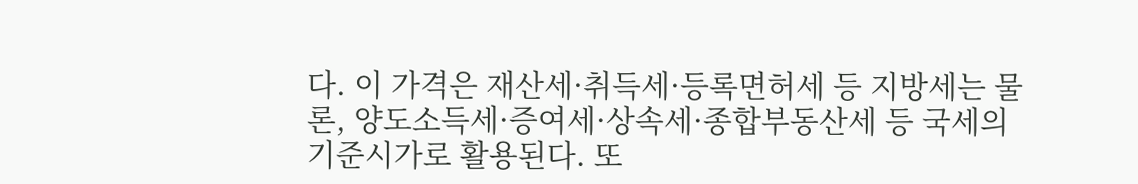다. 이 가격은 재산세·취득세·등록면허세 등 지방세는 물론, 양도소득세·증여세·상속세·종합부동산세 등 국세의 기준시가로 활용된다. 또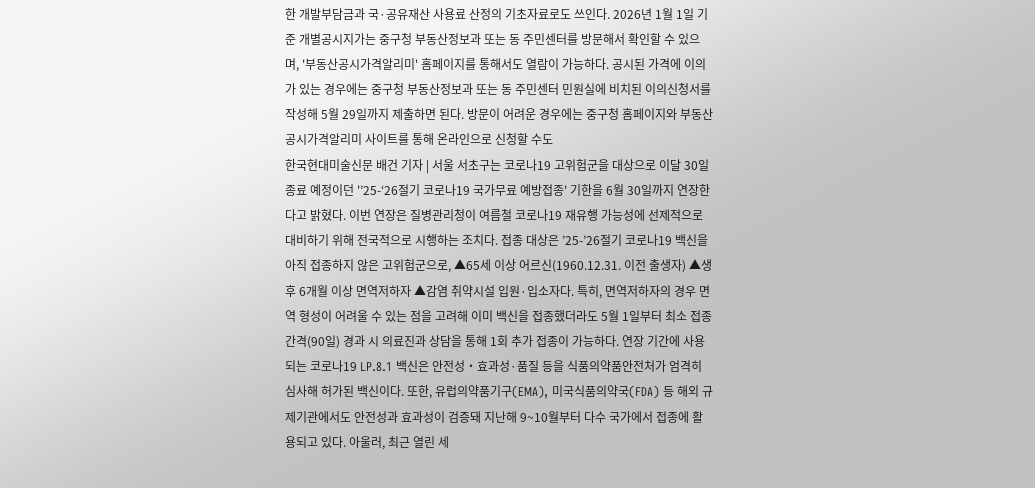한 개발부담금과 국·공유재산 사용료 산정의 기초자료로도 쓰인다. 2026년 1월 1일 기준 개별공시지가는 중구청 부동산정보과 또는 동 주민센터를 방문해서 확인할 수 있으며, '부동산공시가격알리미' 홈페이지를 통해서도 열람이 가능하다. 공시된 가격에 이의가 있는 경우에는 중구청 부동산정보과 또는 동 주민센터 민원실에 비치된 이의신청서를 작성해 5월 29일까지 제출하면 된다. 방문이 어려운 경우에는 중구청 홈페이지와 부동산공시가격알리미 사이트를 통해 온라인으로 신청할 수도
한국현대미술신문 배건 기자 | 서울 서초구는 코로나19 고위험군을 대상으로 이달 30일 종료 예정이던 '’25-‘26절기 코로나19 국가무료 예방접종' 기한을 6월 30일까지 연장한다고 밝혔다. 이번 연장은 질병관리청이 여름철 코로나19 재유행 가능성에 선제적으로 대비하기 위해 전국적으로 시행하는 조치다. 접종 대상은 ’25-’26절기 코로나19 백신을 아직 접종하지 않은 고위험군으로, ▲65세 이상 어르신(1960.12.31. 이전 출생자) ▲생후 6개월 이상 면역저하자 ▲감염 취약시설 입원·입소자다. 특히, 면역저하자의 경우 면역 형성이 어려울 수 있는 점을 고려해 이미 백신을 접종했더라도 5월 1일부터 최소 접종 간격(90일) 경과 시 의료진과 상담을 통해 1회 추가 접종이 가능하다. 연장 기간에 사용되는 코로나19 LP.8.1 백신은 안전성‧효과성·품질 등을 식품의약품안전처가 엄격히 심사해 허가된 백신이다. 또한, 유럽의약품기구(EMA), 미국식품의약국(FDA) 등 해외 규제기관에서도 안전성과 효과성이 검증돼 지난해 9~10월부터 다수 국가에서 접종에 활용되고 있다. 아울러, 최근 열린 세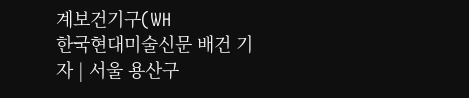계보건기구(WH
한국현대미술신문 배건 기자 | 서울 용산구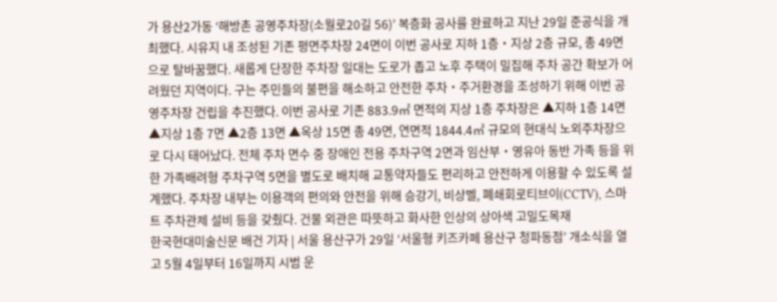가 용산2가동 ‘해방촌 공영주차장(소월로20길 56)’ 복층화 공사를 완료하고 지난 29일 준공식을 개최했다. 시유지 내 조성된 기존 평면주차장 24면이 이번 공사로 지하 1층‧지상 2층 규모, 총 49면으로 탈바꿈했다. 새롭게 단장한 주차장 일대는 도로가 좁고 노후 주택이 밀집해 주차 공간 확보가 어려웠던 지역이다. 구는 주민들의 불편을 해소하고 안전한 주차‧주거환경을 조성하기 위해 이번 공영주차장 건립을 추진했다. 이번 공사로 기존 883.9㎡ 면적의 지상 1층 주차장은 ▲지하 1층 14면 ▲지상 1층 7면 ▲2층 13면 ▲옥상 15면 총 49면, 연면적 1844.4㎡ 규모의 현대식 노외주차장으로 다시 태어났다. 전체 주차 면수 중 장애인 전용 주차구역 2면과 임산부‧영유아 동반 가족 등을 위한 가족배려형 주차구역 5면을 별도로 배치해 교통약자들도 편리하고 안전하게 이용할 수 있도록 설계했다. 주차장 내부는 이용객의 편의와 안전을 위해 승강기, 비상벨, 폐쇄회로티브이(CCTV), 스마트 주차관제 설비 등을 갖췄다. 건물 외관은 따뜻하고 화사한 인상의 상아색 고밀도목재
한국현대미술신문 배건 기자 | 서울 용산구가 29일 ‘서울형 키즈카페 용산구 청파동점’ 개소식을 열고 5월 4일부터 16일까지 시범 운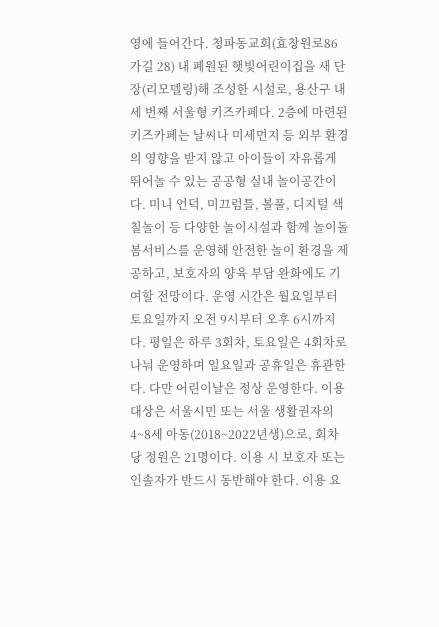영에 들어간다. 청파동교회(효창원로86가길 28) 내 폐원된 햇빛어린이집을 새 단장(리모델링)해 조성한 시설로, 용산구 내 세 번째 서울형 키즈카페다. 2층에 마련된 키즈카페는 날씨나 미세먼지 등 외부 환경의 영향을 받지 않고 아이들이 자유롭게 뛰어놀 수 있는 공공형 실내 놀이공간이다. 미니 언덕, 미끄럼틀, 볼풀, 디지털 색칠놀이 등 다양한 놀이시설과 함께 놀이돌봄서비스를 운영해 안전한 놀이 환경을 제공하고, 보호자의 양육 부담 완화에도 기여할 전망이다. 운영 시간은 월요일부터 토요일까지 오전 9시부터 오후 6시까지다. 평일은 하루 3회차, 토요일은 4회차로 나눠 운영하며 일요일과 공휴일은 휴관한다. 다만 어린이날은 정상 운영한다. 이용 대상은 서울시민 또는 서울 생활권자의 4~8세 아동(2018~2022년생)으로, 회차당 정원은 21명이다. 이용 시 보호자 또는 인솔자가 반드시 동반해야 한다. 이용 요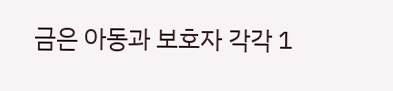금은 아동과 보호자 각각 1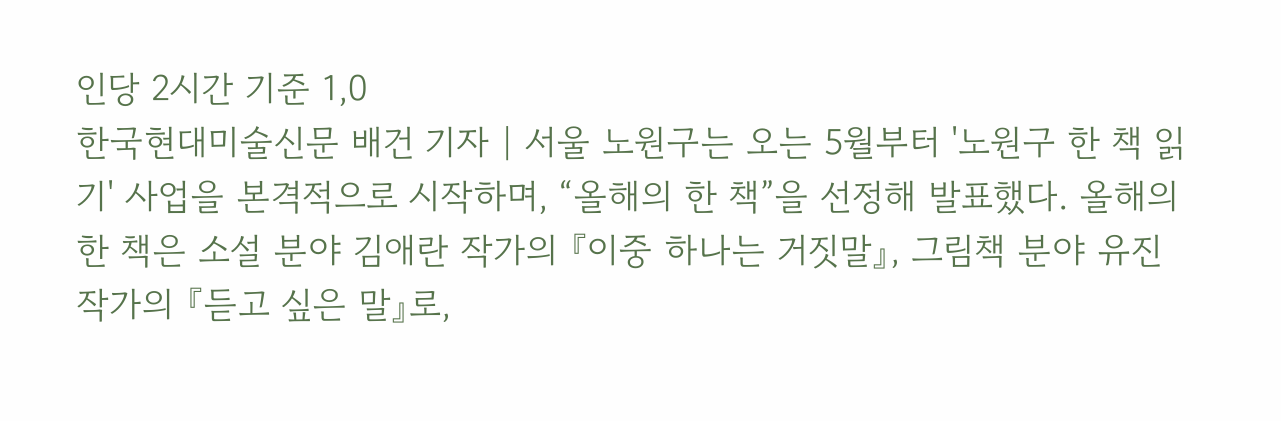인당 2시간 기준 1,0
한국현대미술신문 배건 기자 | 서울 노원구는 오는 5월부터 '노원구 한 책 읽기' 사업을 본격적으로 시작하며, “올해의 한 책”을 선정해 발표했다. 올해의 한 책은 소설 분야 김애란 작가의 『이중 하나는 거짓말』, 그림책 분야 유진 작가의 『듣고 싶은 말』로,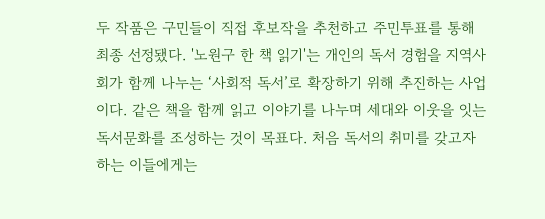두 작품은 구민들이 직접 후보작을 추천하고 주민투표를 통해 최종 선정됐다. '노원구 한 책 읽기'는 개인의 독서 경험을 지역사회가 함께 나누는 ‘사회적 독서’로 확장하기 위해 추진하는 사업이다. 같은 책을 함께 읽고 이야기를 나누며 세대와 이웃을 잇는 독서문화를 조성하는 것이 목표다. 처음 독서의 취미를 갖고자 하는 이들에게는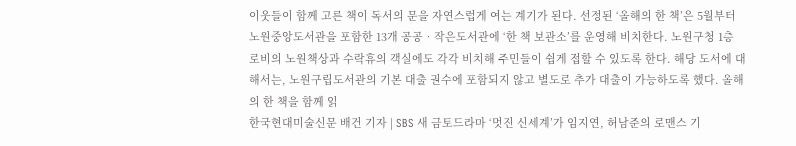이웃들이 함께 고른 책이 독서의 문을 자연스럽게 여는 계기가 된다. 선정된 ‘올해의 한 책’은 5월부터 노원중앙도서관을 포함한 13개 공공‧작은도서관에 ‘한 책 보관소’를 운영해 비치한다. 노원구청 1층 로비의 노원책상과 수락휴의 객실에도 각각 비치해 주민들이 쉽게 접할 수 있도록 한다. 해당 도서에 대해서는, 노원구립도서관의 기본 대출 권수에 포함되지 않고 별도로 추가 대출이 가능하도록 했다. 올해의 한 책을 함께 읽
한국현대미술신문 배건 기자 | SBS 새 금토드라마 ‘멋진 신세계’가 임지연, 허남준의 로맨스 기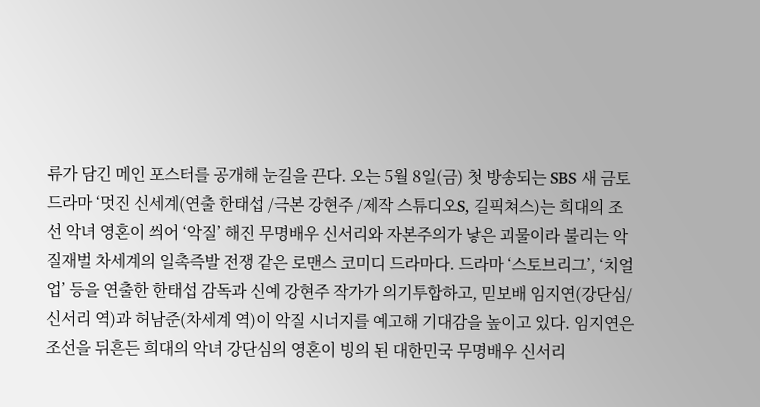류가 담긴 메인 포스터를 공개해 눈길을 끈다. 오는 5월 8일(금) 첫 방송되는 SBS 새 금토드라마 ‘멋진 신세계(연출 한태섭 /극본 강현주 /제작 스튜디오S, 길픽쳐스)는 희대의 조선 악녀 영혼이 씌어 ‘악질’ 해진 무명배우 신서리와 자본주의가 낳은 괴물이라 불리는 악질재벌 차세계의 일촉즉발 전쟁 같은 로맨스 코미디 드라마다. 드라마 ‘스토브리그’, ‘치얼업’ 등을 연출한 한태섭 감독과 신예 강현주 작가가 의기투합하고, 믿보배 임지연(강단심/신서리 역)과 허남준(차세계 역)이 악질 시너지를 예고해 기대감을 높이고 있다. 임지연은 조선을 뒤흔든 희대의 악녀 강단심의 영혼이 빙의 된 대한민국 무명배우 신서리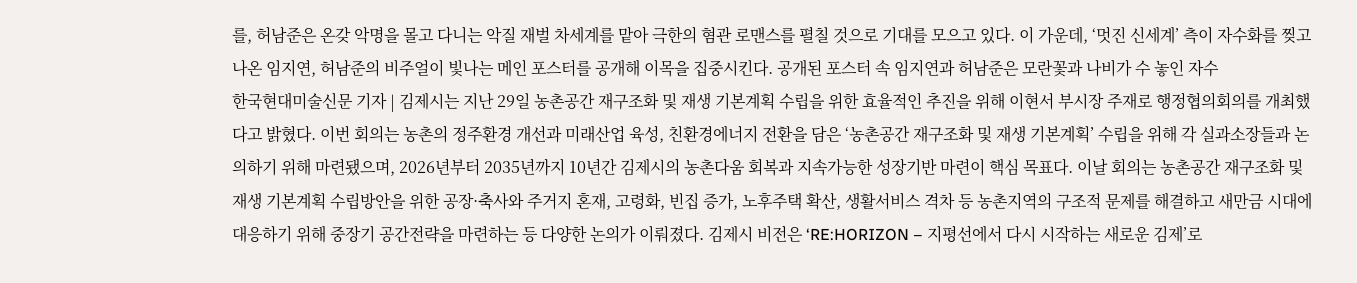를, 허남준은 온갖 악명을 몰고 다니는 악질 재벌 차세계를 맡아 극한의 혐관 로맨스를 펼칠 것으로 기대를 모으고 있다. 이 가운데, ‘멋진 신세계’ 측이 자수화를 찢고 나온 임지연, 허남준의 비주얼이 빛나는 메인 포스터를 공개해 이목을 집중시킨다. 공개된 포스터 속 임지연과 허남준은 모란꽃과 나비가 수 놓인 자수
한국현대미술신문 기자 | 김제시는 지난 29일 농촌공간 재구조화 및 재생 기본계획 수립을 위한 효율적인 추진을 위해 이현서 부시장 주재로 행정협의회의를 개최했다고 밝혔다. 이번 회의는 농촌의 정주환경 개선과 미래산업 육성, 친환경에너지 전환을 담은 ‘농촌공간 재구조화 및 재생 기본계획’ 수립을 위해 각 실과소장들과 논의하기 위해 마련됐으며, 2026년부터 2035년까지 10년간 김제시의 농촌다움 회복과 지속가능한 성장기반 마련이 핵심 목표다. 이날 회의는 농촌공간 재구조화 및 재생 기본계획 수립방안을 위한 공장·축사와 주거지 혼재, 고령화, 빈집 증가, 노후주택 확산, 생활서비스 격차 등 농촌지역의 구조적 문제를 해결하고 새만금 시대에 대응하기 위해 중장기 공간전략을 마련하는 등 다양한 논의가 이뤄졌다. 김제시 비전은 ‘RE:HORIZON – 지평선에서 다시 시작하는 새로운 김제’로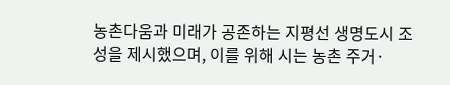농촌다움과 미래가 공존하는 지평선 생명도시 조성을 제시했으며, 이를 위해 시는 농촌 주거·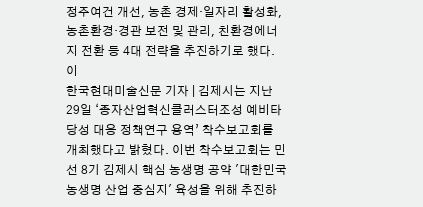정주여건 개선, 농촌 경제·일자리 활성화, 농촌환경·경관 보전 및 관리, 친환경에너지 전환 등 4대 전략을 추진하기로 했다. 이
한국현대미술신문 기자 | 김제시는 지난 29일 ‘종자산업혁신클러스터조성 예비타당성 대응 정책연구 용역’ 착수보고회를 개최했다고 밝혔다. 이번 착수보고회는 민선 8기 김제시 핵심 농생명 공약 '대한민국 농생명 산업 중심지' 육성을 위해 추진하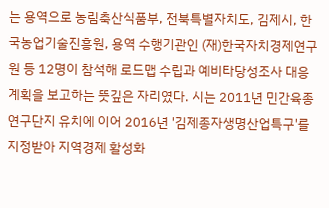는 용역으로 농림축산식품부, 전북특별자치도, 김제시, 한국농업기술진흥원, 용역 수행기관인 (재)한국자치경제연구원 등 12명이 참석해 로드맵 수립과 예비타당성조사 대응계획을 보고하는 뜻깊은 자리였다. 시는 2011년 민간육종연구단지 유치에 이어 2016년 '김제종자생명산업특구'를 지정받아 지역경제 활성화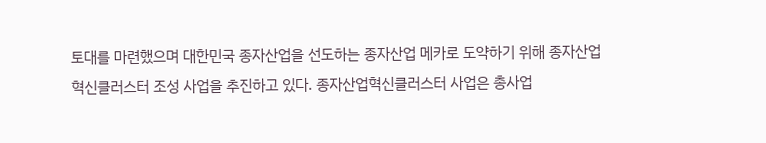토대를 마련했으며 대한민국 종자산업을 선도하는 종자산업 메카로 도약하기 위해 종자산업 혁신클러스터 조성 사업을 추진하고 있다. 종자산업혁신클러스터 사업은 총사업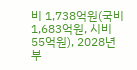비 1,738억원(국비 1,683억원, 시비55억원), 2028년부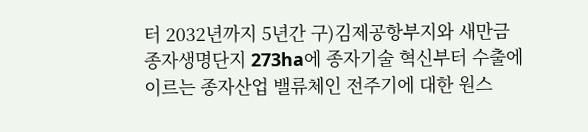터 2032년까지 5년간 구)김제공항부지와 새만금 종자생명단지 273ha에 종자기술 혁신부터 수출에 이르는 종자산업 밸류체인 전주기에 대한 원스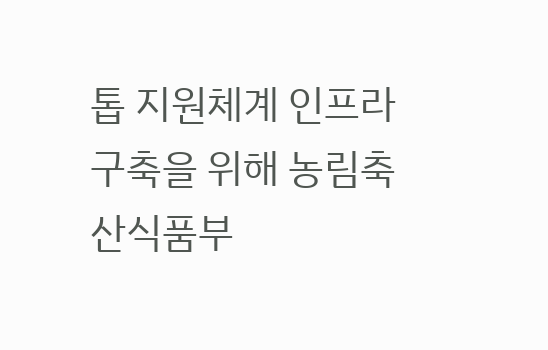톱 지원체계 인프라 구축을 위해 농림축산식품부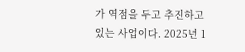가 역점을 두고 추진하고 있는 사업이다. 2025년 1